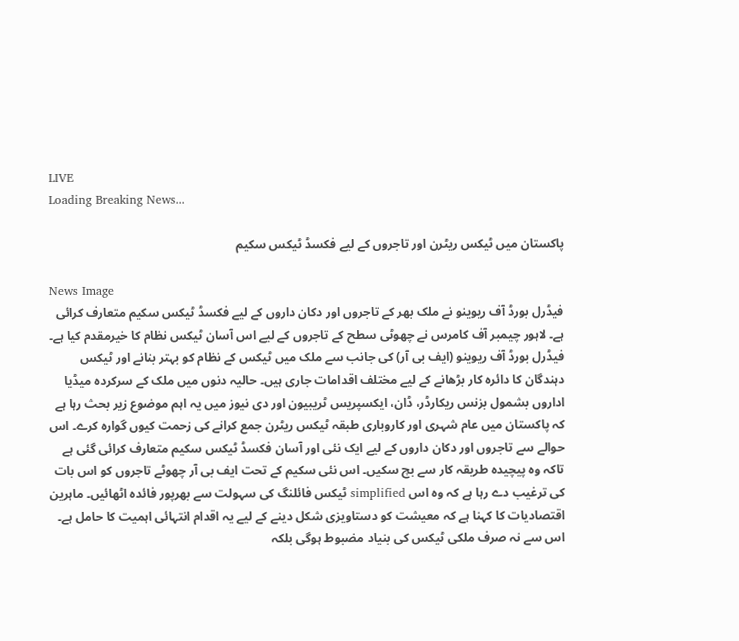LIVE
Loading Breaking News...

پاکستان میں ٹیکس ریٹرن اور تاجروں کے لیے فکسڈ ٹیکس سکیم

News Image
فیڈرل بورڈ آف ریوینو نے ملک بھر کے تاجروں اور دکان داروں کے لیے فکسڈ ٹیکس سکیم متعارف کرائی ہے۔ لاہور چیمبر آف کامرس نے چھوٹی سطح کے تاجروں کے لیے اس آسان ٹیکس نظام کا خیرمقدم کیا ہے۔
فیڈرل بورڈ آف ریوینو (ایف بی آر) کی جانب سے ملک میں ٹیکس کے نظام کو بہتر بنانے اور ٹیکس دہندگان کا دائرہ کار بڑھانے کے لیے مختلف اقدامات جاری ہیں۔ حالیہ دنوں میں ملک کے سرکردہ میڈیا اداروں بشمول بزنس ریکارڈر، ڈان، ایکسپریس ٹریبیون اور دی نیوز میں یہ اہم موضوع زیر بحث رہا ہے کہ پاکستان میں عام شہری اور کاروباری طبقہ ٹیکس ریٹرن جمع کرانے کی زحمت کیوں گوارہ کرے۔ اس حوالے سے تاجروں اور دکان داروں کے لیے ایک نئی اور آسان فکسڈ ٹیکس سکیم متعارف کرائی گئی ہے تاکہ وہ پیچیدہ طریقہ کار سے بچ سکیں۔ اس نئی سکیم کے تحت ایف بی آر چھوٹے تاجروں کو اس بات کی ترغیب دے رہا ہے کہ وہ اس simplified ٹیکس فائلنگ کی سہولت سے بھرپور فائدہ اٹھائیں۔ ماہرین اقتصادیات کا کہنا ہے کہ معیشت کو دستاویزی شکل دینے کے لیے یہ اقدام انتہائی اہمیت کا حامل ہے۔ اس سے نہ صرف ملکی ٹیکس کی بنیاد مضبوط ہوگی بلکہ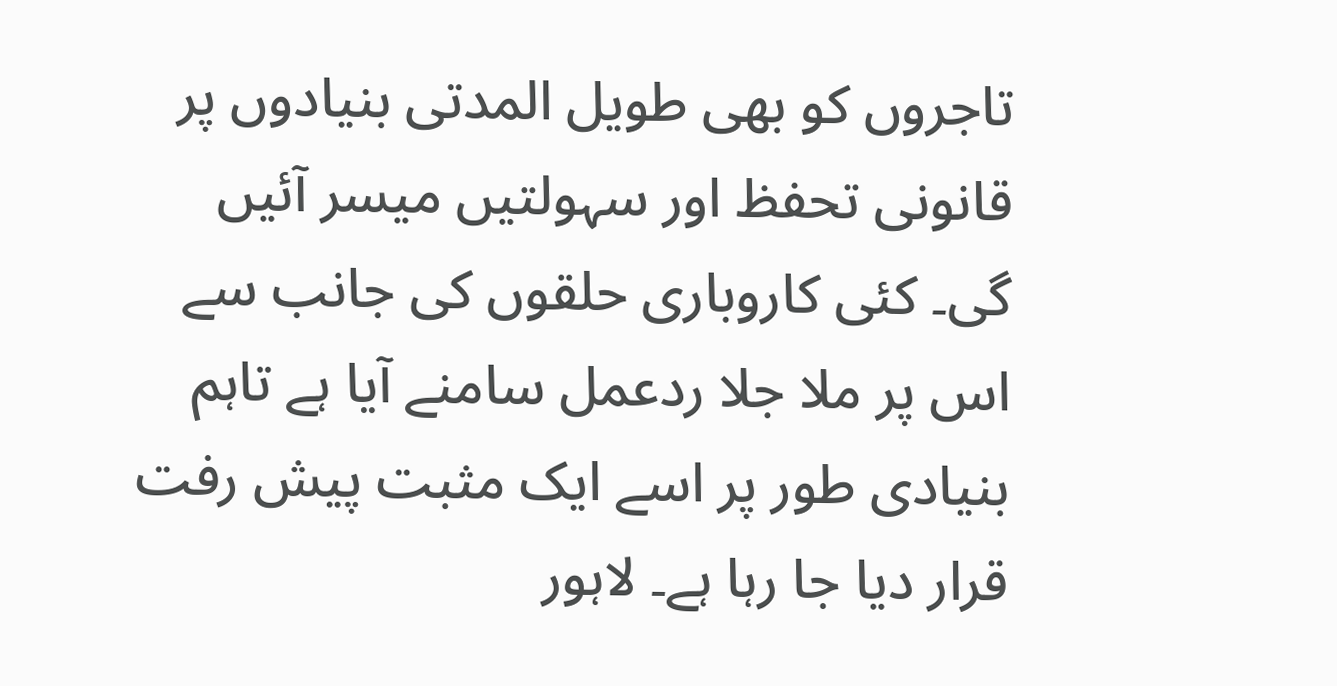تاجروں کو بھی طویل المدتی بنیادوں پر قانونی تحفظ اور سہولتیں میسر آئیں گی۔ کئی کاروباری حلقوں کی جانب سے اس پر ملا جلا ردعمل سامنے آیا ہے تاہم بنیادی طور پر اسے ایک مثبت پیش رفت قرار دیا جا رہا ہے۔ لاہور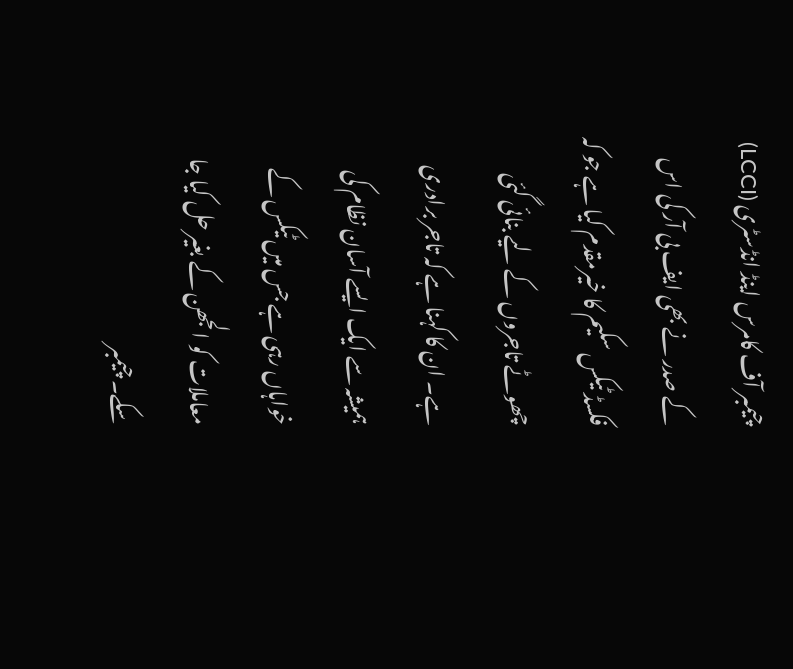چیمبر آف کامرس اینڈ انڈسٹری (LCCI) کے صدر نے بھی ایف بی آر کی اس فکسڈ ٹیکس سکیم کا خیرمقدم کیا ہے جو کہ چھوٹے تاجروں کے لیے بنائی گئی ہے۔ ان کا کہنا ہے کہ تاجر برادری ہمیشہ سے ایک ایسے آسان نظام کی خواہاں رہی ہے جس میں ٹیکس کے معاملات کو الجھن کے بغیر حل کیا جا سکے۔ چیمبر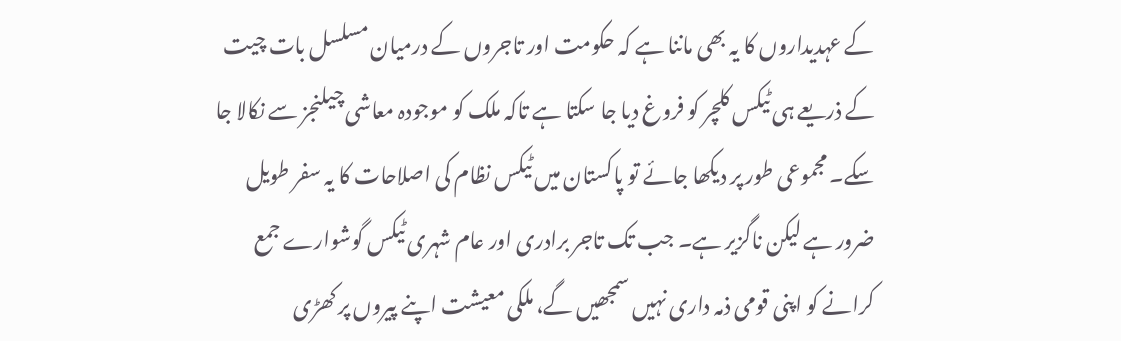کے عہدیداروں کا یہ بھی ماننا ہے کہ حکومت اور تاجروں کے درمیان مسلسل بات چیت کے ذریعے ہی ٹیکس کلچر کو فروغ دیا جا سکتا ہے تاکہ ملک کو موجودہ معاشی چیلنجز سے نکالا جا سکے۔ مجموعی طور پر دیکھا جائے تو پاکستان میں ٹیکس نظام کی اصلاحات کا یہ سفر طویل ضرور ہے لیکن ناگزیر ہے۔ جب تک تاجر برادری اور عام شہری ٹیکس گوشوارے جمع کرانے کو اپنی قومی ذمہ داری نہیں سمجھیں گے، ملکی معیشت اپنے پیروں پر کھڑی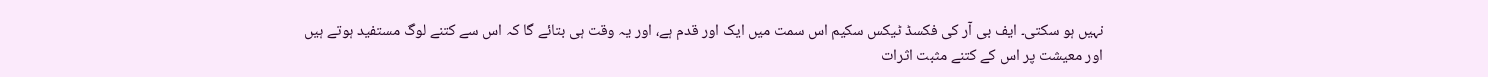نہیں ہو سکتی۔ ایف بی آر کی فکسڈ ٹیکس سکیم اس سمت میں ایک اور قدم ہے، اور یہ وقت ہی بتائے گا کہ اس سے کتنے لوگ مستفید ہوتے ہیں اور معیشت پر اس کے کتنے مثبت اثرات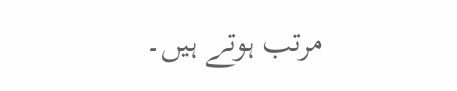مرتب ہوتے ہیں۔